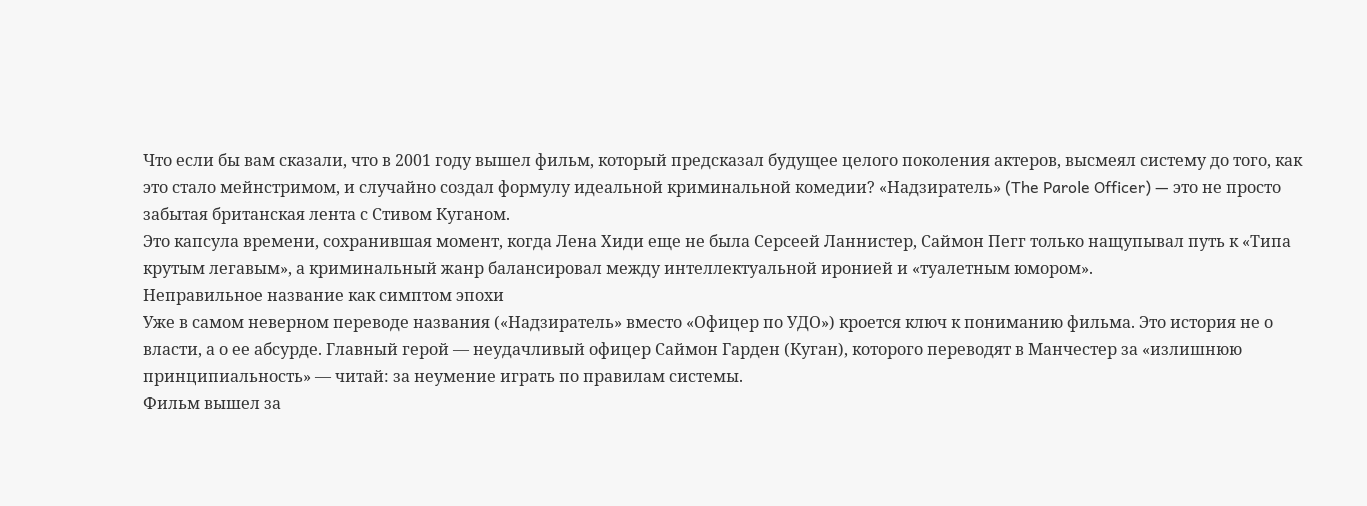Что если бы вам сказали, что в 2001 году вышел фильм, который предсказал будущее целого поколения актеров, высмеял систему до того, как это стало мейнстримом, и случайно создал формулу идеальной криминальной комедии? «Надзиратель» (The Parole Officer) — это не просто забытая британская лента с Стивом Куганом.
Это капсула времени, сохранившая момент, когда Лена Хиди еще не была Серсеей Ланнистер, Саймон Пегг только нащупывал путь к «Типа крутым легавым», а криминальный жанр балансировал между интеллектуальной иронией и «туалетным юмором».
Неправильное название как симптом эпохи
Уже в самом неверном переводе названия («Надзиратель» вместо «Офицер по УДО») кроется ключ к пониманию фильма. Это история не о власти, а о ее абсурде. Главный герой — неудачливый офицер Саймон Гарден (Куган), которого переводят в Манчестер за «излишнюю принципиальность» — читай: за неумение играть по правилам системы.
Фильм вышел за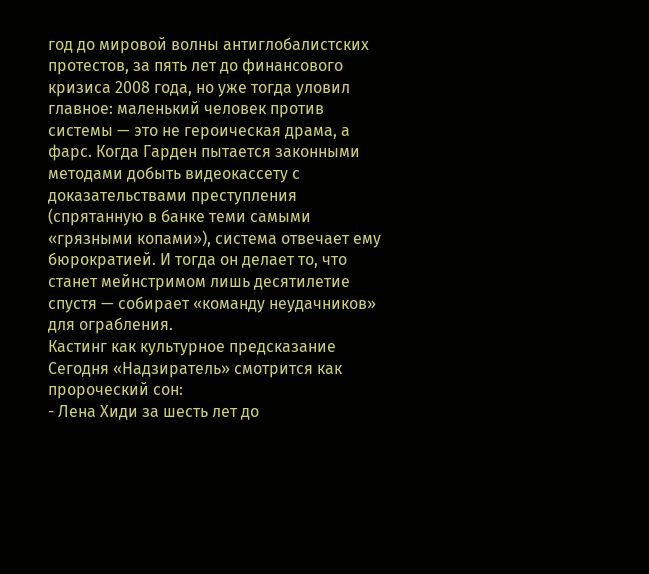год до мировой волны антиглобалистских протестов, за пять лет до финансового кризиса 2008 года, но уже тогда уловил главное: маленький человек против системы — это не героическая драма, а фарс. Когда Гарден пытается законными методами добыть видеокассету с доказательствами преступления (спрятанную в банке теми самыми «грязными копами»), система отвечает ему бюрократией. И тогда он делает то, что станет мейнстримом лишь десятилетие спустя — собирает «команду неудачников» для ограбления.
Кастинг как культурное предсказание
Сегодня «Надзиратель» смотрится как пророческий сон:
- Лена Хиди за шесть лет до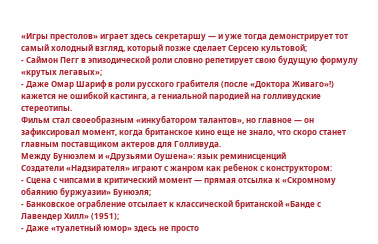«Игры престолов» играет здесь секретаршу — и уже тогда демонстрирует тот самый холодный взгляд, который позже сделает Серсею культовой;
- Саймон Пегг в эпизодической роли словно репетирует свою будущую формулу «крутых легавых»;
- Даже Омар Шариф в роли русского грабителя (после «Доктора Живаго»!) кажется не ошибкой кастинга, а гениальной пародией на голливудские стереотипы.
Фильм стал своеобразным «инкубатором талантов», но главное — он зафиксировал момент, когда британское кино еще не знало, что скоро станет главным поставщиком актеров для Голливуда.
Между Бунюэлем и «Друзьями Оушена»: язык реминисценций
Создатели «Надзирателя» играют с жанром как ребенок с конструктором:
- Сцена с чипсами в критический момент — прямая отсылка к «Скромному обаянию буржуазии» Бунюэля;
- Банковское ограбление отсылает к классической британской «Банде с Лавендер Хилл» (1951);
- Даже «туалетный юмор» здесь не просто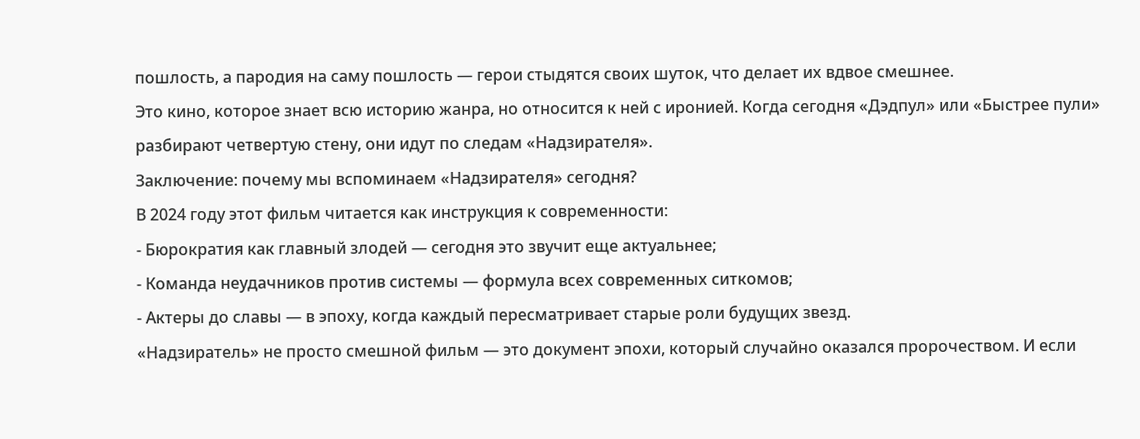пошлость, а пародия на саму пошлость — герои стыдятся своих шуток, что делает их вдвое смешнее.
Это кино, которое знает всю историю жанра, но относится к ней с иронией. Когда сегодня «Дэдпул» или «Быстрее пули» разбирают четвертую стену, они идут по следам «Надзирателя».
Заключение: почему мы вспоминаем «Надзирателя» сегодня?
В 2024 году этот фильм читается как инструкция к современности:
- Бюрократия как главный злодей — сегодня это звучит еще актуальнее;
- Команда неудачников против системы — формула всех современных ситкомов;
- Актеры до славы — в эпоху, когда каждый пересматривает старые роли будущих звезд.
«Надзиратель» не просто смешной фильм — это документ эпохи, который случайно оказался пророчеством. И если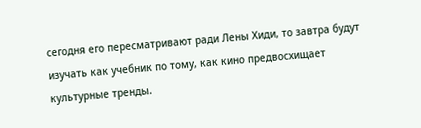сегодня его пересматривают ради Лены Хиди, то завтра будут изучать как учебник по тому, как кино предвосхищает культурные тренды.